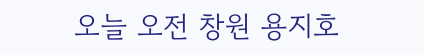오늘 오전 창원 용지호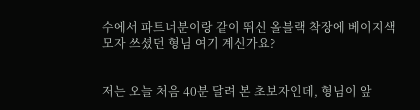수에서 파트너분이랑 같이 뛰신 올블랙 착장에 베이지색 모자 쓰셨던 형님 여기 계신가요?


저는 오늘 처음 40분 달려 본 초보자인데, 형님이 앞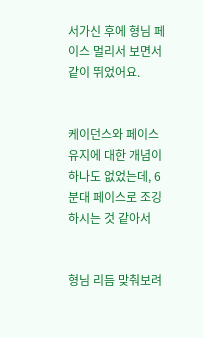서가신 후에 형님 페이스 멀리서 보면서 같이 뛰었어요.


케이던스와 페이스 유지에 대한 개념이 하나도 없었는데, 6분대 페이스로 조깅하시는 것 같아서


형님 리듬 맞춰보려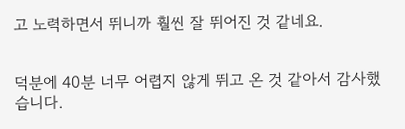고 노력하면서 뛰니까 훨씬 잘 뛰어진 것 같네요.


덕분에 40분 너무 어렵지 않게 뛰고 온 것 같아서 감사했습니다.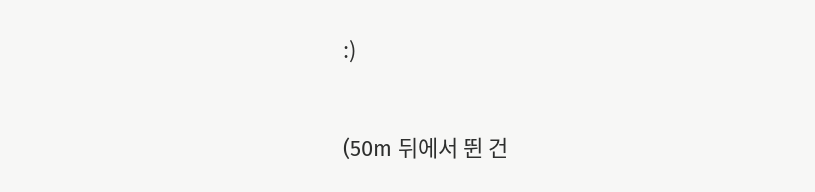:)


(50m 뒤에서 뛴 건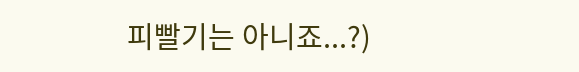피빨기는 아니죠...?)